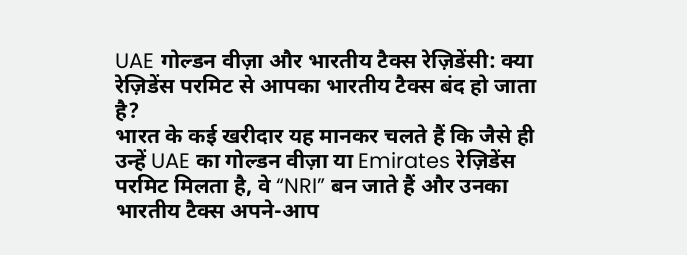UAE गोल्डन वीज़ा और भारतीय टैक्स रेज़िडेंसी: क्या रेज़िडेंस परमिट से आपका भारतीय टैक्स बंद हो जाता है?
भारत के कई खरीदार यह मानकर चलते हैं कि जैसे ही उन्हें UAE का गोल्डन वीज़ा या Emirates रेज़िडेंस परमिट मिलता है, वे “NRI” बन जाते हैं और उनका भारतीय टैक्स अपने-आप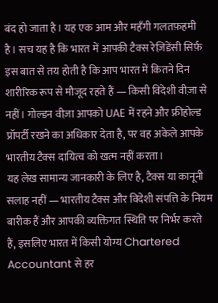बंद हो जाता है। यह एक आम और महँगी गलतफ़हमी है। सच यह है कि भारत में आपकी टैक्स रेज़िडेंसी सिर्फ़ इस बात से तय होती है कि आप भारत में कितने दिन शारीरिक रूप से मौजूद रहते हैं — किसी विदेशी वीज़ा से नहीं। गोल्डन वीज़ा आपको UAE में रहने और फ्रीहोल्ड प्रॉपर्टी रखने का अधिकार देता है, पर वह अकेले आपके भारतीय टैक्स दायित्व को खत्म नहीं करता।
यह लेख सामान्य जानकारी के लिए है, टैक्स या कानूनी सलाह नहीं — भारतीय टैक्स और विदेशी संपत्ति के नियम बारीक हैं और आपकी व्यक्तिगत स्थिति पर निर्भर करते हैं, इसलिए भारत में किसी योग्य Chartered Accountant से हर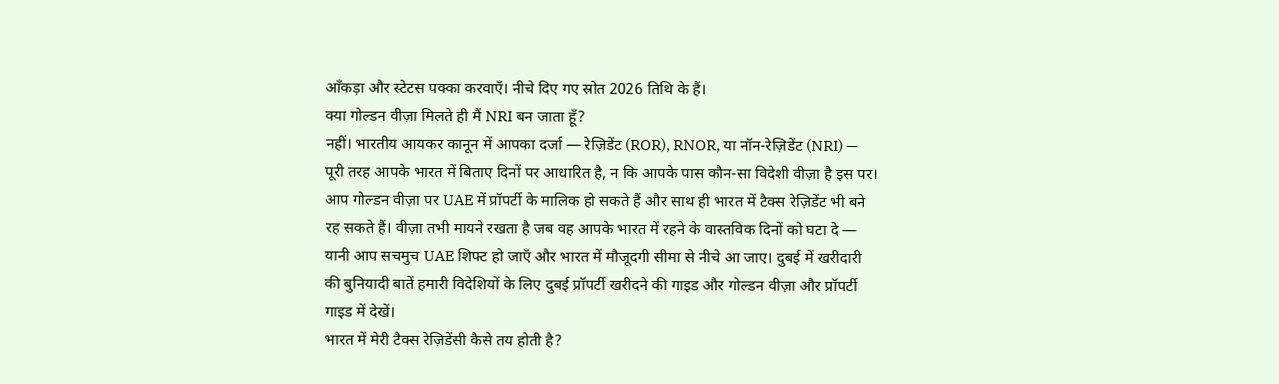आँकड़ा और स्टेटस पक्का करवाएँ। नीचे दिए गए स्रोत 2026 तिथि के हैं।
क्या गोल्डन वीज़ा मिलते ही मैं NRI बन जाता हूँ?
नहीं। भारतीय आयकर कानून में आपका दर्जा — रेज़िडेंट (ROR), RNOR, या नॉन-रेज़िडेंट (NRI) — पूरी तरह आपके भारत में बिताए दिनों पर आधारित है, न कि आपके पास कौन-सा विदेशी वीज़ा है इस पर। आप गोल्डन वीज़ा पर UAE में प्रॉपर्टी के मालिक हो सकते हैं और साथ ही भारत में टैक्स रेज़िडेंट भी बने रह सकते हैं। वीज़ा तभी मायने रखता है जब वह आपके भारत में रहने के वास्तविक दिनों को घटा दे — यानी आप सचमुच UAE शिफ्ट हो जाएँ और भारत में मौजूदगी सीमा से नीचे आ जाए। दुबई में खरीदारी की बुनियादी बातें हमारी विदेशियों के लिए दुबई प्रॉपर्टी खरीदने की गाइड और गोल्डन वीज़ा और प्रॉपर्टी गाइड में देखें।
भारत में मेरी टैक्स रेज़िडेंसी कैसे तय होती है?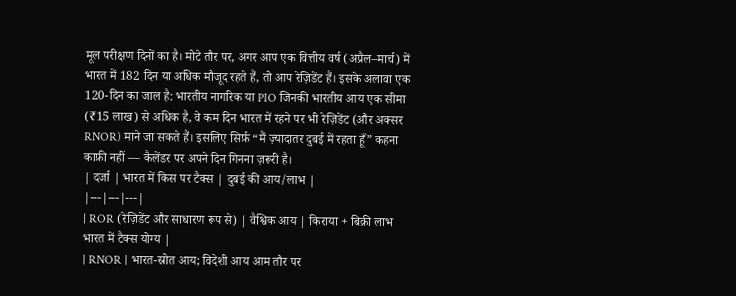मूल परीक्षण दिनों का है। मोटे तौर पर, अगर आप एक वित्तीय वर्ष (अप्रैल–मार्च) में भारत में 182 दिन या अधिक मौजूद रहते हैं, तो आप रेज़िडेंट हैं। इसके अलावा एक 120-दिन का जाल है: भारतीय नागरिक या PIO जिनकी भारतीय आय एक सीमा (₹15 लाख) से अधिक है, वे कम दिन भारत में रहने पर भी रेज़िडेंट (और अक्सर RNOR) माने जा सकते हैं। इसलिए सिर्फ़ “मैं ज़्यादातर दुबई में रहता हूँ” कहना काफ़ी नहीं — कैलेंडर पर अपने दिन गिनना ज़रूरी है।
| दर्जा | भारत में किस पर टैक्स | दुबई की आय/लाभ |
|---|---|---|
| ROR (रेज़िडेंट और साधारण रूप से) | वैश्विक आय | किराया + बिक्री लाभ भारत में टैक्स योग्य |
| RNOR | भारत-स्रोत आय; विदेशी आय आम तौर पर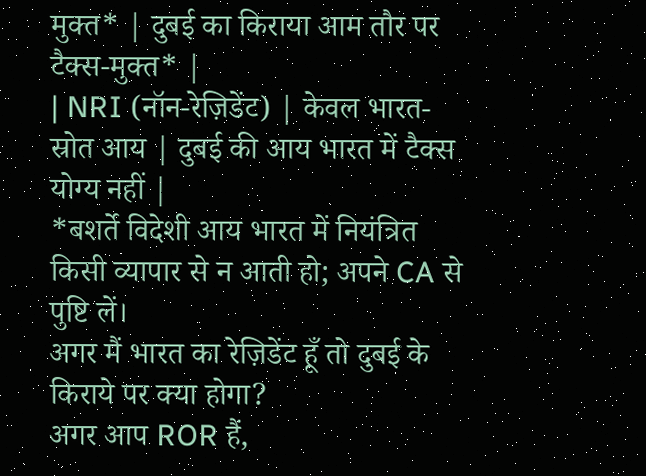मुक्त* | दुबई का किराया आम तौर पर टैक्स-मुक्त* |
| NRI (नॉन-रेज़िडेंट) | केवल भारत-स्रोत आय | दुबई की आय भारत में टैक्स योग्य नहीं |
*बशर्ते विदेशी आय भारत में नियंत्रित किसी व्यापार से न आती हो; अपने CA से पुष्टि लें।
अगर मैं भारत का रेज़िडेंट हूँ तो दुबई के किराये पर क्या होगा?
अगर आप ROR हैं,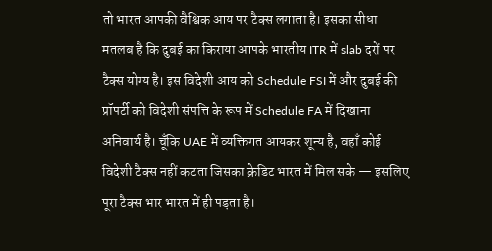तो भारत आपकी वैश्विक आय पर टैक्स लगाता है। इसका सीधा मतलब है कि दुबई का किराया आपके भारतीय ITR में slab दरों पर टैक्स योग्य है। इस विदेशी आय को Schedule FSI में और दुबई की प्रॉपर्टी को विदेशी संपत्ति के रूप में Schedule FA में दिखाना अनिवार्य है। चूँकि UAE में व्यक्तिगत आयकर शून्य है, वहाँ कोई विदेशी टैक्स नहीं कटता जिसका क्रेडिट भारत में मिल सके — इसलिए पूरा टैक्स भार भारत में ही पड़ता है।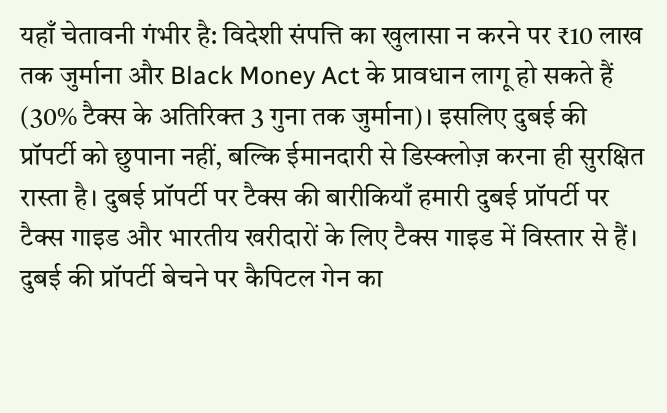यहाँ चेतावनी गंभीर है: विदेशी संपत्ति का खुलासा न करने पर ₹10 लाख तक जुर्माना और Black Money Act के प्रावधान लागू हो सकते हैं (30% टैक्स के अतिरिक्त 3 गुना तक जुर्माना)। इसलिए दुबई की प्रॉपर्टी को छुपाना नहीं, बल्कि ईमानदारी से डिस्क्लोज़ करना ही सुरक्षित रास्ता है। दुबई प्रॉपर्टी पर टैक्स की बारीकियाँ हमारी दुबई प्रॉपर्टी पर टैक्स गाइड और भारतीय खरीदारों के लिए टैक्स गाइड में विस्तार से हैं।
दुबई की प्रॉपर्टी बेचने पर कैपिटल गेन का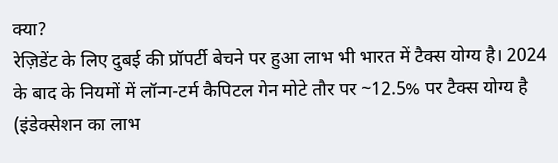क्या?
रेज़िडेंट के लिए दुबई की प्रॉपर्टी बेचने पर हुआ लाभ भी भारत में टैक्स योग्य है। 2024 के बाद के नियमों में लॉन्ग-टर्म कैपिटल गेन मोटे तौर पर ~12.5% पर टैक्स योग्य है (इंडेक्सेशन का लाभ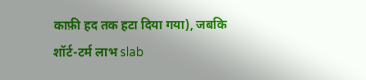काफ़ी हद तक हटा दिया गया), जबकि शॉर्ट-टर्म लाभ slab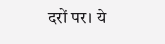दरों पर। ये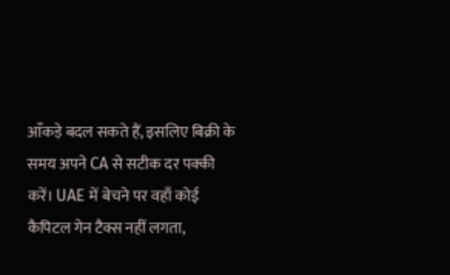आँकड़े बदल सकते हैं, इसलिए बिक्री के समय अपने CA से सटीक दर पक्की करें। UAE में बेचने पर वहाँ कोई कैपिटल गेन टैक्स नहीं लगता,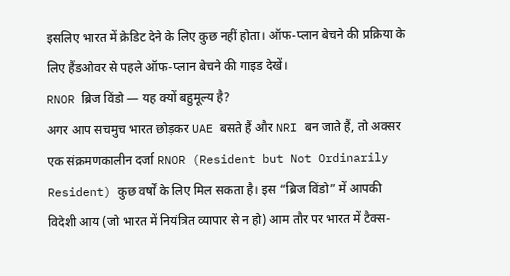इसलिए भारत में क्रेडिट देने के लिए कुछ नहीं होता। ऑफ-प्लान बेचने की प्रक्रिया के लिए हैंडओवर से पहले ऑफ-प्लान बेचने की गाइड देखें।
RNOR ब्रिज विंडो — यह क्यों बहुमूल्य है?
अगर आप सचमुच भारत छोड़कर UAE बसते हैं और NRI बन जाते हैं, तो अक्सर एक संक्रमणकालीन दर्जा RNOR (Resident but Not Ordinarily Resident) कुछ वर्षों के लिए मिल सकता है। इस “ब्रिज विंडो” में आपकी विदेशी आय (जो भारत में नियंत्रित व्यापार से न हो) आम तौर पर भारत में टैक्स-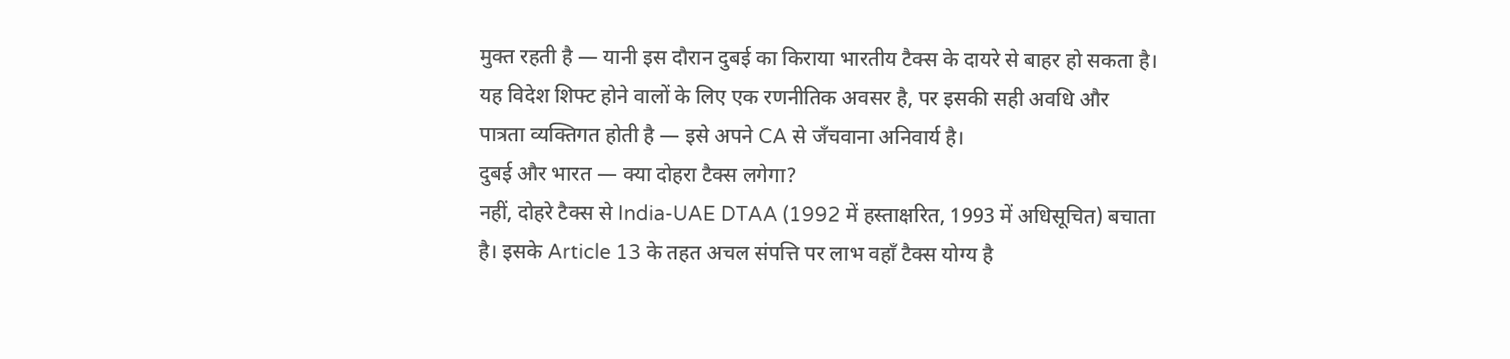मुक्त रहती है — यानी इस दौरान दुबई का किराया भारतीय टैक्स के दायरे से बाहर हो सकता है। यह विदेश शिफ्ट होने वालों के लिए एक रणनीतिक अवसर है, पर इसकी सही अवधि और पात्रता व्यक्तिगत होती है — इसे अपने CA से जँचवाना अनिवार्य है।
दुबई और भारत — क्या दोहरा टैक्स लगेगा?
नहीं, दोहरे टैक्स से India-UAE DTAA (1992 में हस्ताक्षरित, 1993 में अधिसूचित) बचाता है। इसके Article 13 के तहत अचल संपत्ति पर लाभ वहाँ टैक्स योग्य है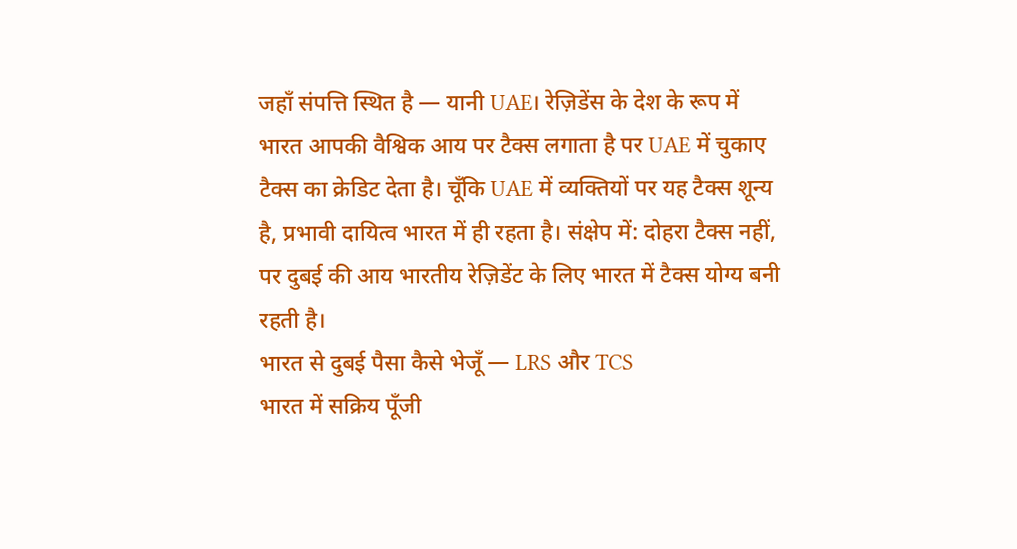जहाँ संपत्ति स्थित है — यानी UAE। रेज़िडेंस के देश के रूप में भारत आपकी वैश्विक आय पर टैक्स लगाता है पर UAE में चुकाए टैक्स का क्रेडिट देता है। चूँकि UAE में व्यक्तियों पर यह टैक्स शून्य है, प्रभावी दायित्व भारत में ही रहता है। संक्षेप में: दोहरा टैक्स नहीं, पर दुबई की आय भारतीय रेज़िडेंट के लिए भारत में टैक्स योग्य बनी रहती है।
भारत से दुबई पैसा कैसे भेजूँ — LRS और TCS
भारत में सक्रिय पूँजी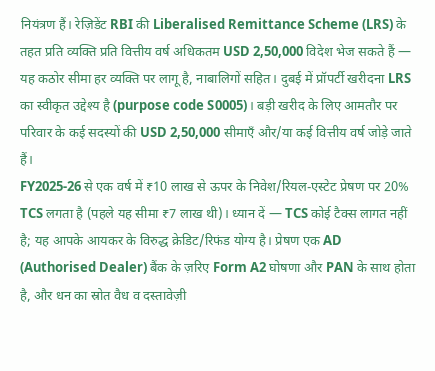नियंत्रण हैं। रेज़िडेंट RBI की Liberalised Remittance Scheme (LRS) के तहत प्रति व्यक्ति प्रति वित्तीय वर्ष अधिकतम USD 2,50,000 विदेश भेज सकते हैं — यह कठोर सीमा हर व्यक्ति पर लागू है, नाबालिगों सहित। दुबई में प्रॉपर्टी खरीदना LRS का स्वीकृत उद्देश्य है (purpose code S0005)। बड़ी खरीद के लिए आमतौर पर परिवार के कई सदस्यों की USD 2,50,000 सीमाएँ और/या कई वित्तीय वर्ष जोड़े जाते हैं।
FY2025-26 से एक वर्ष में ₹10 लाख से ऊपर के निवेश/रियल-एस्टेट प्रेषण पर 20% TCS लगता है (पहले यह सीमा ₹7 लाख थी)। ध्यान दें — TCS कोई टैक्स लागत नहीं है; यह आपके आयकर के विरुद्ध क्रेडिट/रिफंड योग्य है। प्रेषण एक AD (Authorised Dealer) बैंक के ज़रिए Form A2 घोषणा और PAN के साथ होता है, और धन का स्रोत वैध व दस्तावेज़ी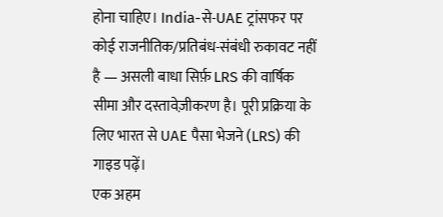होना चाहिए। India-से-UAE ट्रांसफर पर कोई राजनीतिक/प्रतिबंध-संबंधी रुकावट नहीं है — असली बाधा सिर्फ़ LRS की वार्षिक सीमा और दस्तावेज़ीकरण है। पूरी प्रक्रिया के लिए भारत से UAE पैसा भेजने (LRS) की गाइड पढ़ें।
एक अहम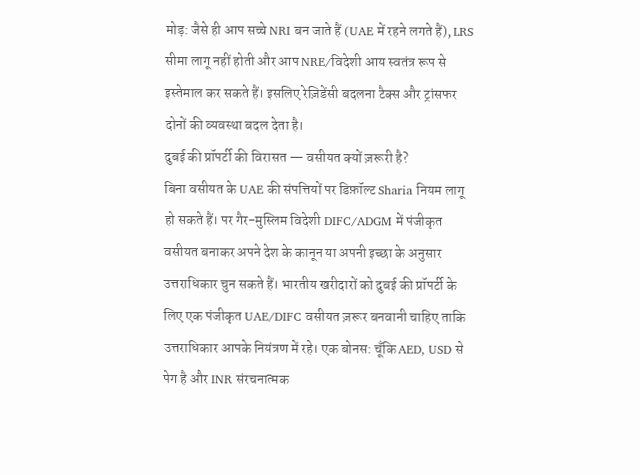मोड़: जैसे ही आप सच्चे NRI बन जाते हैं (UAE में रहने लगते हैं), LRS सीमा लागू नहीं होती और आप NRE/विदेशी आय स्वतंत्र रूप से इस्तेमाल कर सकते हैं। इसलिए रेज़िडेंसी बदलना टैक्स और ट्रांसफर दोनों की व्यवस्था बदल देता है।
दुबई की प्रॉपर्टी की विरासत — वसीयत क्यों ज़रूरी है?
बिना वसीयत के UAE की संपत्तियों पर डिफ़ॉल्ट Sharia नियम लागू हो सकते हैं। पर गैर-मुस्लिम विदेशी DIFC/ADGM में पंजीकृत वसीयत बनाकर अपने देश के कानून या अपनी इच्छा के अनुसार उत्तराधिकार चुन सकते हैं। भारतीय खरीदारों को दुबई की प्रॉपर्टी के लिए एक पंजीकृत UAE/DIFC वसीयत ज़रूर बनवानी चाहिए ताकि उत्तराधिकार आपके नियंत्रण में रहे। एक बोनस: चूँकि AED, USD से पेग है और INR संरचनात्मक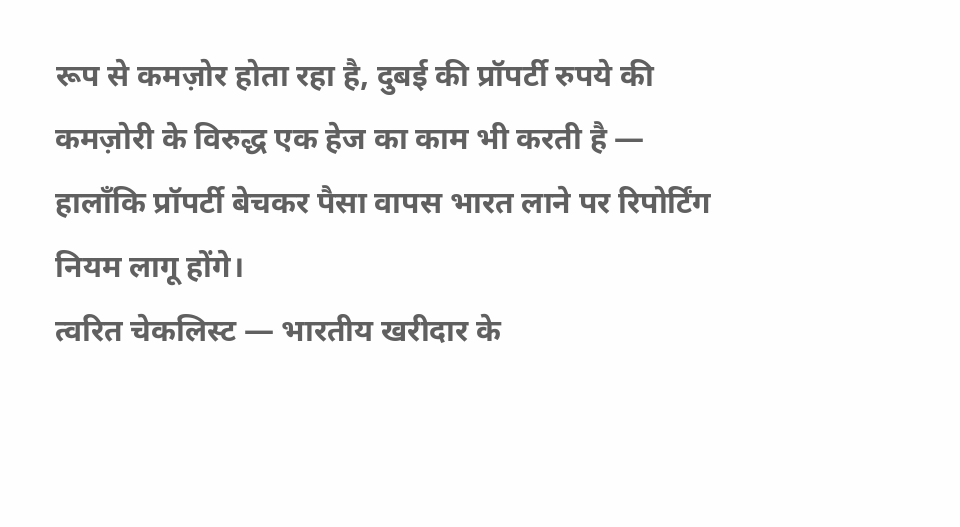रूप से कमज़ोर होता रहा है, दुबई की प्रॉपर्टी रुपये की कमज़ोरी के विरुद्ध एक हेज का काम भी करती है — हालाँकि प्रॉपर्टी बेचकर पैसा वापस भारत लाने पर रिपोर्टिंग नियम लागू होंगे।
त्वरित चेकलिस्ट — भारतीय खरीदार के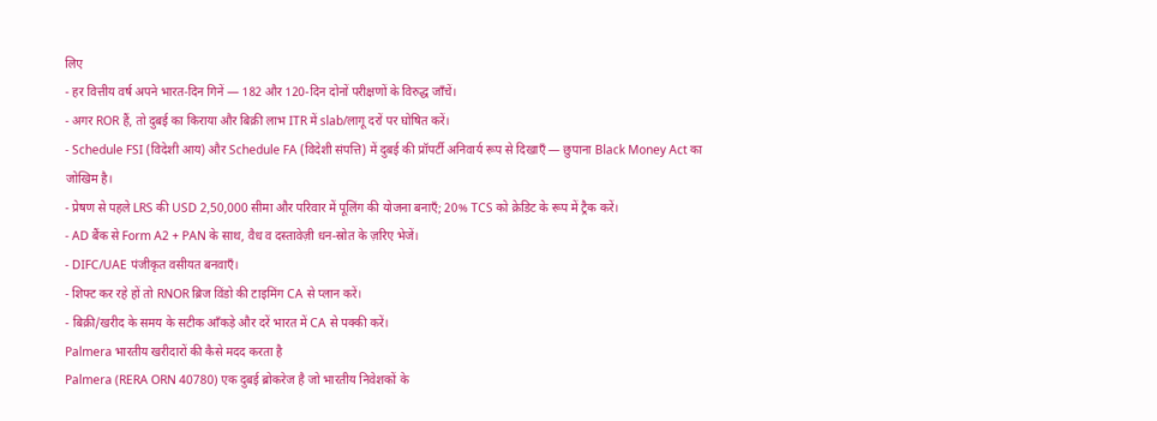लिए
- हर वित्तीय वर्ष अपने भारत-दिन गिनें — 182 और 120-दिन दोनों परीक्षणों के विरुद्ध जाँचें।
- अगर ROR हैं, तो दुबई का किराया और बिक्री लाभ ITR में slab/लागू दरों पर घोषित करें।
- Schedule FSI (विदेशी आय) और Schedule FA (विदेशी संपत्ति) में दुबई की प्रॉपर्टी अनिवार्य रूप से दिखाएँ — छुपाना Black Money Act का जोखिम है।
- प्रेषण से पहले LRS की USD 2,50,000 सीमा और परिवार में पूलिंग की योजना बनाएँ; 20% TCS को क्रेडिट के रूप में ट्रैक करें।
- AD बैंक से Form A2 + PAN के साथ, वैध व दस्तावेज़ी धन-स्रोत के ज़रिए भेजें।
- DIFC/UAE पंजीकृत वसीयत बनवाएँ।
- शिफ्ट कर रहे हों तो RNOR ब्रिज विंडो की टाइमिंग CA से प्लान करें।
- बिक्री/खरीद के समय के सटीक आँकड़े और दरें भारत में CA से पक्की करें।
Palmera भारतीय खरीदारों की कैसे मदद करता है
Palmera (RERA ORN 40780) एक दुबई ब्रोकरेज है जो भारतीय निवेशकों के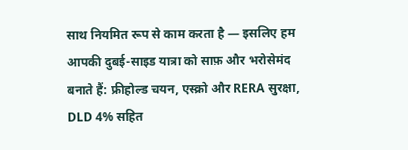साथ नियमित रूप से काम करता है — इसलिए हम आपकी दुबई-साइड यात्रा को साफ़ और भरोसेमंद बनाते हैं: फ्रीहोल्ड चयन, एस्क्रो और RERA सुरक्षा, DLD 4% सहित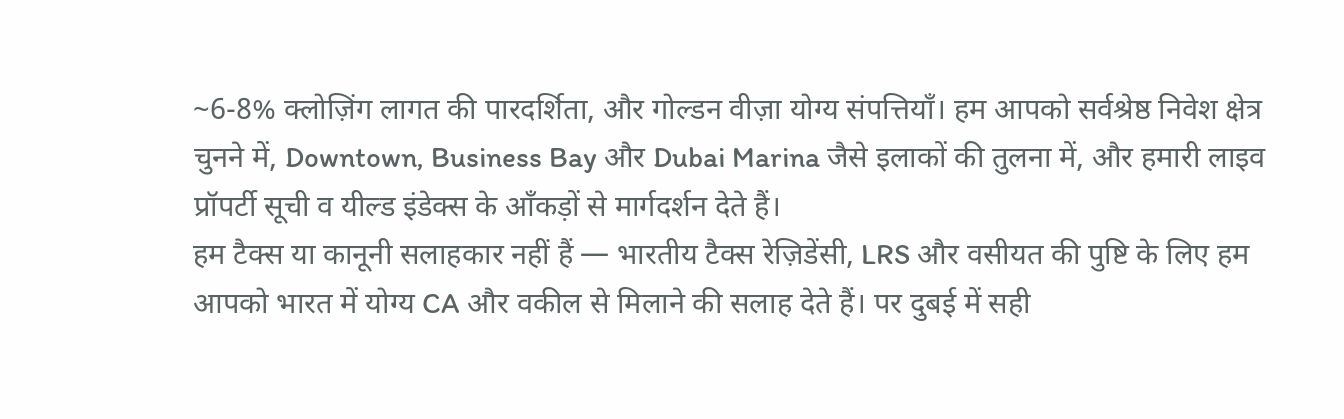~6-8% क्लोज़िंग लागत की पारदर्शिता, और गोल्डन वीज़ा योग्य संपत्तियाँ। हम आपको सर्वश्रेष्ठ निवेश क्षेत्र चुनने में, Downtown, Business Bay और Dubai Marina जैसे इलाकों की तुलना में, और हमारी लाइव प्रॉपर्टी सूची व यील्ड इंडेक्स के आँकड़ों से मार्गदर्शन देते हैं।
हम टैक्स या कानूनी सलाहकार नहीं हैं — भारतीय टैक्स रेज़िडेंसी, LRS और वसीयत की पुष्टि के लिए हम आपको भारत में योग्य CA और वकील से मिलाने की सलाह देते हैं। पर दुबई में सही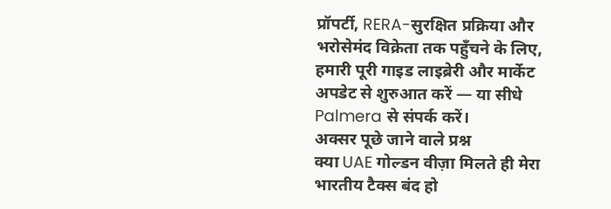प्रॉपर्टी, RERA-सुरक्षित प्रक्रिया और भरोसेमंद विक्रेता तक पहुँचने के लिए, हमारी पूरी गाइड लाइब्रेरी और मार्केट अपडेट से शुरुआत करें — या सीधे Palmera से संपर्क करें।
अक्सर पूछे जाने वाले प्रश्न
क्या UAE गोल्डन वीज़ा मिलते ही मेरा भारतीय टैक्स बंद हो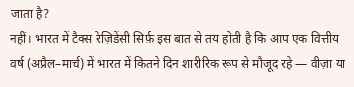जाता है?
नहीं। भारत में टैक्स रेज़िडेंसी सिर्फ़ इस बात से तय होती है कि आप एक वित्तीय वर्ष (अप्रैल–मार्च) में भारत में कितने दिन शारीरिक रूप से मौजूद रहे — वीज़ा या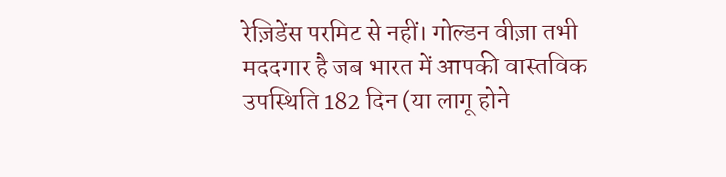रेज़िडेंस परमिट से नहीं। गोल्डन वीज़ा तभी मददगार है जब भारत में आपकी वास्तविक उपस्थिति 182 दिन (या लागू होने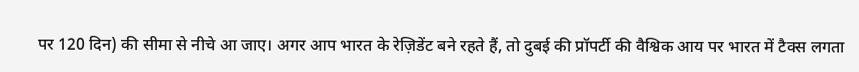पर 120 दिन) की सीमा से नीचे आ जाए। अगर आप भारत के रेज़िडेंट बने रहते हैं, तो दुबई की प्रॉपर्टी की वैश्विक आय पर भारत में टैक्स लगता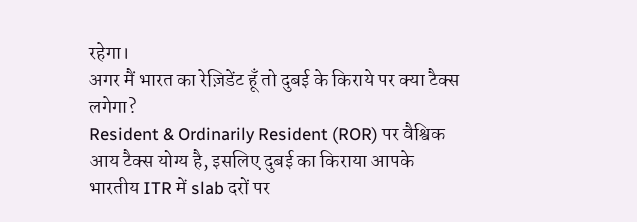रहेगा।
अगर मैं भारत का रेज़िडेंट हूँ तो दुबई के किराये पर क्या टैक्स लगेगा?
Resident & Ordinarily Resident (ROR) पर वैश्विक आय टैक्स योग्य है, इसलिए दुबई का किराया आपके भारतीय ITR में slab दरों पर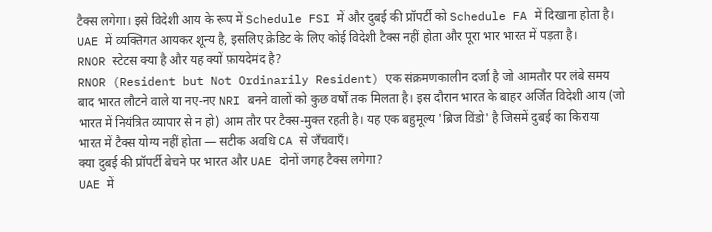टैक्स लगेगा। इसे विदेशी आय के रूप में Schedule FSI में और दुबई की प्रॉपर्टी को Schedule FA में दिखाना होता है। UAE में व्यक्तिगत आयकर शून्य है, इसलिए क्रेडिट के लिए कोई विदेशी टैक्स नहीं होता और पूरा भार भारत में पड़ता है।
RNOR स्टेटस क्या है और यह क्यों फ़ायदेमंद है?
RNOR (Resident but Not Ordinarily Resident) एक संक्रमणकालीन दर्जा है जो आमतौर पर लंबे समय बाद भारत लौटने वाले या नए-नए NRI बनने वालों को कुछ वर्षों तक मिलता है। इस दौरान भारत के बाहर अर्जित विदेशी आय (जो भारत में नियंत्रित व्यापार से न हो) आम तौर पर टैक्स-मुक्त रहती है। यह एक बहुमूल्य 'ब्रिज विंडो' है जिसमें दुबई का किराया भारत में टैक्स योग्य नहीं होता — सटीक अवधि CA से जँचवाएँ।
क्या दुबई की प्रॉपर्टी बेचने पर भारत और UAE दोनों जगह टैक्स लगेगा?
UAE में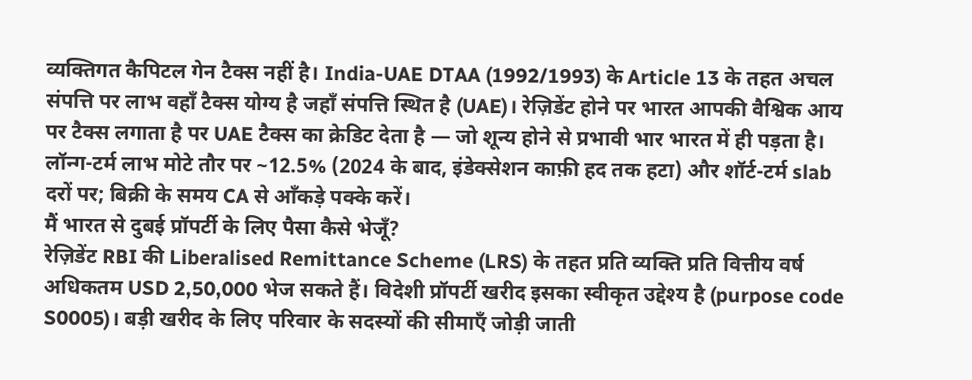व्यक्तिगत कैपिटल गेन टैक्स नहीं है। India-UAE DTAA (1992/1993) के Article 13 के तहत अचल संपत्ति पर लाभ वहाँ टैक्स योग्य है जहाँ संपत्ति स्थित है (UAE)। रेज़िडेंट होने पर भारत आपकी वैश्विक आय पर टैक्स लगाता है पर UAE टैक्स का क्रेडिट देता है — जो शून्य होने से प्रभावी भार भारत में ही पड़ता है। लॉन्ग-टर्म लाभ मोटे तौर पर ~12.5% (2024 के बाद, इंडेक्सेशन काफ़ी हद तक हटा) और शॉर्ट-टर्म slab दरों पर; बिक्री के समय CA से आँकड़े पक्के करें।
मैं भारत से दुबई प्रॉपर्टी के लिए पैसा कैसे भेजूँ?
रेज़िडेंट RBI की Liberalised Remittance Scheme (LRS) के तहत प्रति व्यक्ति प्रति वित्तीय वर्ष अधिकतम USD 2,50,000 भेज सकते हैं। विदेशी प्रॉपर्टी खरीद इसका स्वीकृत उद्देश्य है (purpose code S0005)। बड़ी खरीद के लिए परिवार के सदस्यों की सीमाएँ जोड़ी जाती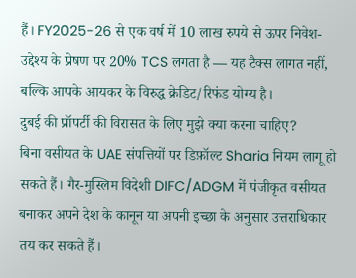हैं। FY2025-26 से एक वर्ष में 10 लाख रुपये से ऊपर निवेश-उद्देश्य के प्रेषण पर 20% TCS लगता है — यह टैक्स लागत नहीं, बल्कि आपके आयकर के विरुद्ध क्रेडिट/रिफंड योग्य है।
दुबई की प्रॉपर्टी की विरासत के लिए मुझे क्या करना चाहिए?
बिना वसीयत के UAE संपत्तियों पर डिफ़ॉल्ट Sharia नियम लागू हो सकते हैं। गैर-मुस्लिम विदेशी DIFC/ADGM में पंजीकृत वसीयत बनाकर अपने देश के कानून या अपनी इच्छा के अनुसार उत्तराधिकार तय कर सकते हैं।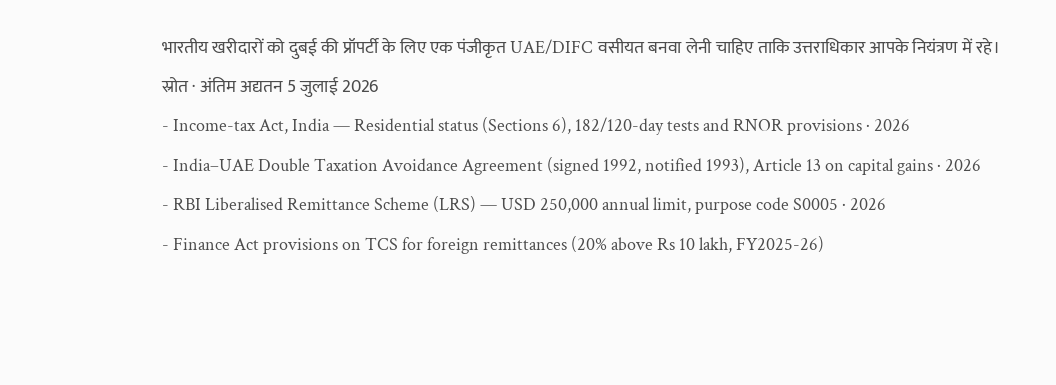भारतीय खरीदारों को दुबई की प्रॉपर्टी के लिए एक पंजीकृत UAE/DIFC वसीयत बनवा लेनी चाहिए ताकि उत्तराधिकार आपके नियंत्रण में रहे।
स्रोत · अंतिम अद्यतन 5 जुलाई 2026
- Income-tax Act, India — Residential status (Sections 6), 182/120-day tests and RNOR provisions · 2026
- India–UAE Double Taxation Avoidance Agreement (signed 1992, notified 1993), Article 13 on capital gains · 2026
- RBI Liberalised Remittance Scheme (LRS) — USD 250,000 annual limit, purpose code S0005 · 2026
- Finance Act provisions on TCS for foreign remittances (20% above Rs 10 lakh, FY2025-26)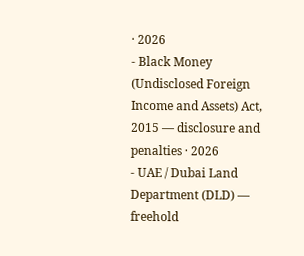· 2026
- Black Money (Undisclosed Foreign Income and Assets) Act, 2015 — disclosure and penalties · 2026
- UAE / Dubai Land Department (DLD) — freehold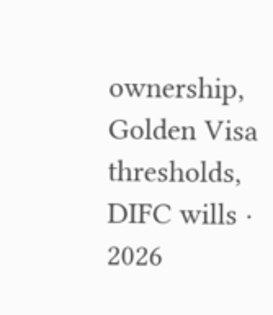ownership, Golden Visa thresholds, DIFC wills · 2026